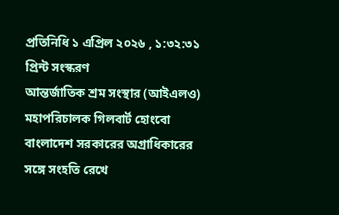প্রতিনিধি ১ এপ্রিল ২০২৬ , ১:৩২:৩১ প্রিন্ট সংস্করণ
আন্তর্জাতিক শ্রম সংস্থার (আইএলও) মহাপরিচালক গিলবার্ট হোংবো বাংলাদেশ সরকারের অগ্রাধিকারের সঙ্গে সংহতি রেখে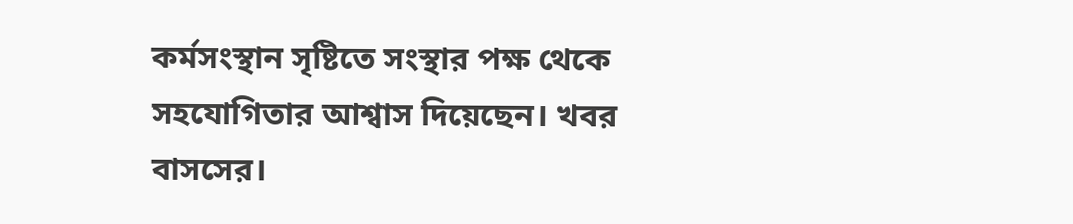কর্মসংস্থান সৃষ্টিতে সংস্থার পক্ষ থেকে সহযোগিতার আশ্বাস দিয়েছেন। খবর বাসসের।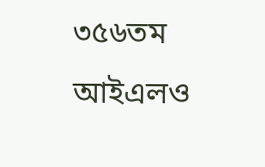৩৫৬তম আইএলও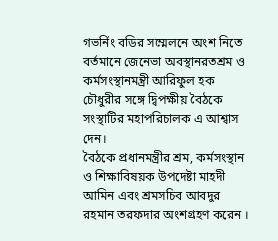গভর্নিং বডির সম্মেলনে অংশ নিতে বর্তমানে জেনেভা অবস্থানরতশ্রম ও কর্মসংস্থানমন্ত্রী আরিফুল হক চৌধুরীর সঙ্গে দ্বিপক্ষীয় বৈঠকে সংস্থাটির মহাপরিচালক এ আশ্বাস দেন।
বৈঠকে প্রধানমন্ত্রীর শ্রম, কর্মসংস্থান ও শিক্ষাবিষয়ক উপদেষ্টা মাহদী আমিন এবং শ্রমসচিব আবদুর রহমান তরফদার অংশগ্রহণ করেন ।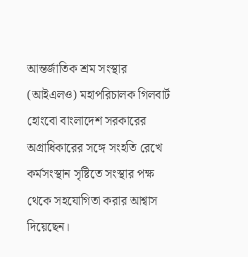আন্তর্জাতিক শ্রম সংস্থার (আইএলও) মহাপরিচালক গিলবার্ট হোংবো বাংলাদেশ সরকারের অগ্রাধিকারের সঙ্গে সংহতি রেখে কর্মসংস্থান সৃষ্টিতে সংস্থার পক্ষ থেকে সহযোগিতা করার আশ্বাস দিয়েছেন।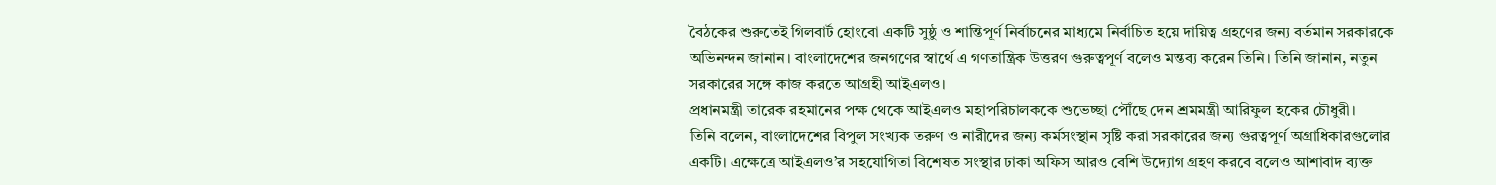বৈঠকের শুরুতেই গিলবার্ট হোংবো একটি সুষ্ঠু ও শান্তিপূর্ণ নির্বাচনের মাধ্যমে নির্বাচিত হয়ে দায়িত্ব গ্রহণের জন্য বর্তমান সরকারকে অভিনন্দন জানান। বাংলাদেশের জনগণের স্বার্থে এ গণতান্ত্রিক উত্তরণ গুরুত্বপূর্ণ বলেও মন্তব্য করেন তিনি। তিনি জানান, নতুন সরকারের সঙ্গে কাজ করতে আগ্রহী আইএলও।
প্রধানমন্ত্রী তারেক রহমানের পক্ষ থেকে আইএলও মহাপরিচালককে শুভেচ্ছা পৌঁছে দেন শ্রমমন্ত্রী আরিফুল হকের চৌধুরী।
তিনি বলেন, বাংলাদেশের বিপুল সংখ্যক তরুণ ও নারীদের জন্য কর্মসংস্থান সৃষ্টি করা সরকারের জন্য গুরত্বপূর্ণ অগ্রাধিকারগুলোর একটি। এক্ষেত্রে আইএলও’র সহযোগিতা বিশেষত সংস্থার ঢাকা অফিস আরও বেশি উদ্যোগ গ্রহণ করবে বলেও আশাবাদ ব্যক্ত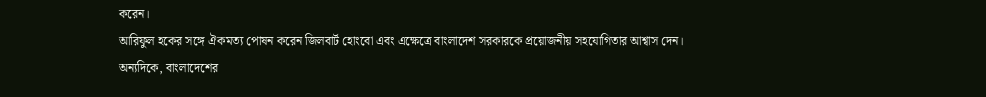করেন।
আরিফুল হকের সঙ্গে ঐকমত্য পোষন করেন জিলবার্ট হোংবো এবং এক্ষেত্রে বাংলাদেশ সরকারকে প্রয়োজনীয় সহযোগিতার আশ্বাস দেন।
অন্যদিকে, বাংলাদেশের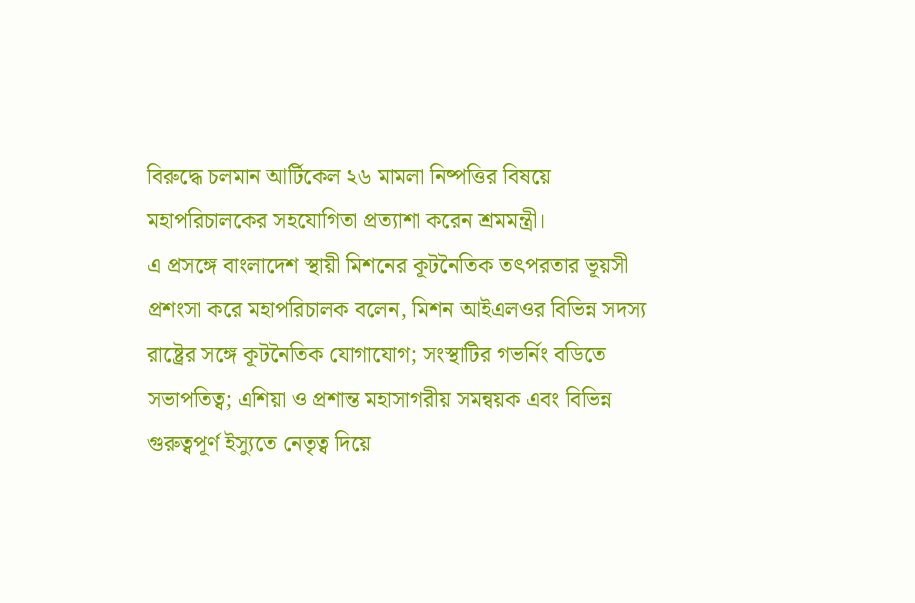বিরুদ্ধে চলমান আর্টিকেল ২৬ মামলা নিষ্পত্তির বিষয়ে মহাপরিচালকের সহযোগিতা প্রত্যাশা করেন শ্রমমন্ত্রী।
এ প্রসঙ্গে বাংলাদেশ স্থায়ী মিশনের কূটনৈতিক তৎপরতার ভূয়সী প্রশংসা করে মহাপরিচালক বলেন, মিশন আইএলওর বিভিন্ন সদস্য রাষ্ট্রের সঙ্গে কূটনৈতিক যোগাযোগ; সংস্থাটির গভর্নিং বডিতে সভাপতিত্ব; এশিয়া ও প্রশান্ত মহাসাগরীয় সমন্বয়ক এবং বিভিন্ন গুরুত্বপূর্ণ ইস্যুতে নেতৃত্ব দিয়ে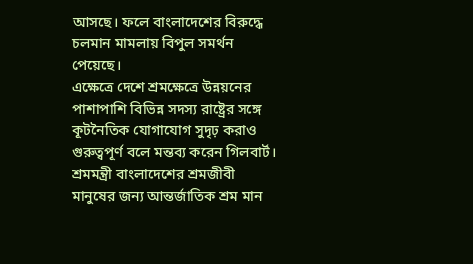আসছে। ফলে বাংলাদেশের বিরুদ্ধে চলমান মামলায় বিপুল সমর্থন পেয়েছে।
এক্ষেত্রে দেশে শ্রমক্ষেত্রে উন্নয়নের পাশাপাশি বিভিন্ন সদস্য রাষ্ট্রের সঙ্গে কূটনৈতিক যোগাযোগ সুদৃঢ় করাও গুরুত্বপূর্ণ বলে মন্তব্য করেন গিলবার্ট।
শ্রমমন্ত্রী বাংলাদেশের শ্রমজীবী মানুষের জন্য আন্তর্জাতিক শ্রম মান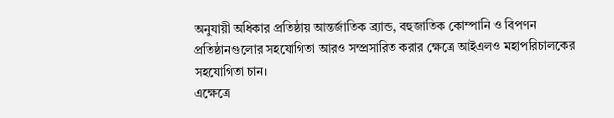অনুযায়ী অধিকার প্রতিষ্ঠায় আন্তর্জাতিক ব্র্যান্ড, বহুজাতিক কোম্পানি ও বিপণন প্রতিষ্ঠানগুলোর সহযোগিতা আরও সম্প্রসারিত করার ক্ষেত্রে আইএলও মহাপরিচালকের সহযোগিতা চান।
এক্ষেত্রে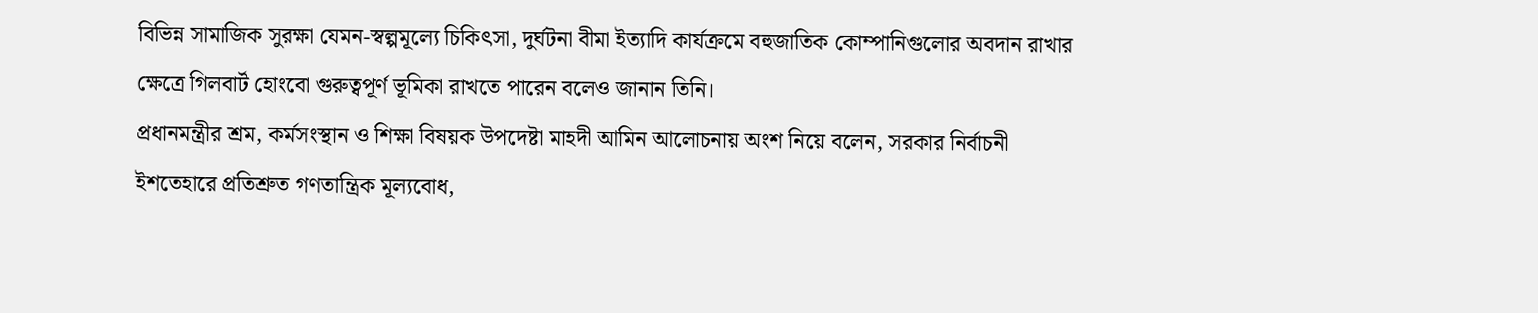বিভিন্ন সামাজিক সুরক্ষা যেমন-স্বল্পমূল্যে চিকিৎসা, দুর্ঘটনা বীমা ইত্যাদি কার্যক্রমে বহুজাতিক কোম্পানিগুলোর অবদান রাখার ক্ষেত্রে গিলবার্ট হোংবো গুরুত্বপূর্ণ ভূমিকা রাখতে পারেন বলেও জানান তিনি।
প্রধানমন্ত্রীর শ্রম, কর্মসংস্থান ও শিক্ষা বিষয়ক উপদেষ্টা মাহদী আমিন আলোচনায় অংশ নিয়ে বলেন, সরকার নির্বাচনী ইশতেহারে প্রতিশ্রুত গণতান্ত্রিক মূল্যবোধ,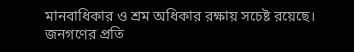মানবাধিকার ও শ্রম অধিকার রক্ষায় সচেষ্ট রয়েছে। জনগণের প্রতি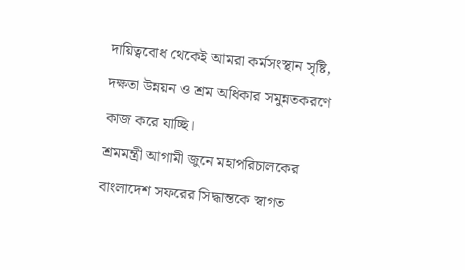দায়িত্ববোধ থেকেই আমরা কর্মসংস্থান সৃষ্টি, দক্ষতা উন্নয়ন ও শ্রম অধিকার সমুন্নতকরণে কাজ করে যাচ্ছি।
শ্রমমন্ত্রী আগামী জুনে মহাপরিচালকের বাংলাদেশ সফরের সিদ্ধান্তকে স্বাগত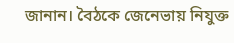জানান। বৈঠকে জেনেভায় নিযুক্ত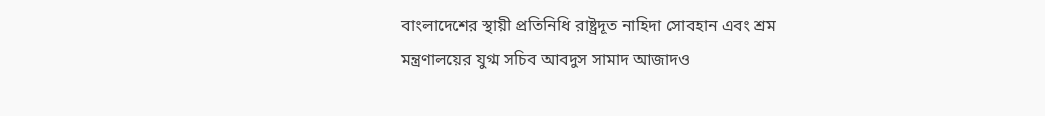বাংলাদেশের স্থায়ী প্রতিনিধি রাষ্ট্রদূত নাহিদা সোবহান এবং শ্রম মন্ত্রণালয়ের যুগ্ম সচিব আবদুস সামাদ আজাদও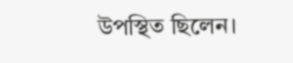উপস্থিত ছিলেন।